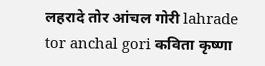लहरादे तोर आंचल गोरी lahrade tor anchal gori कविता कृष्णा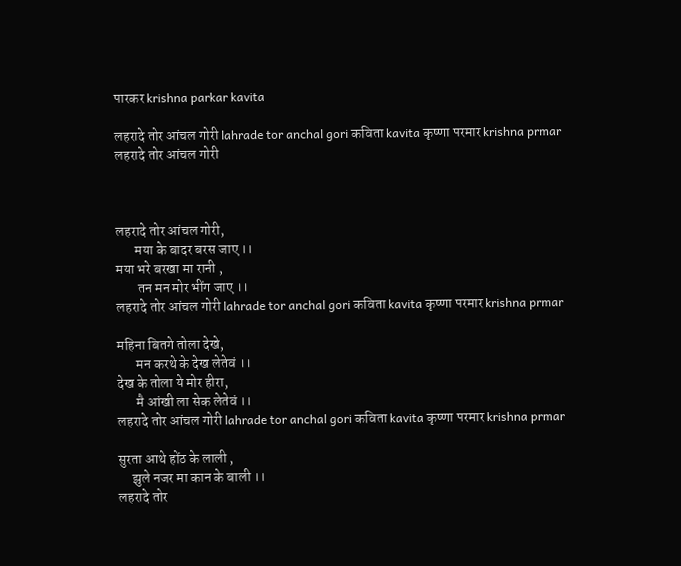पारकर krishna parkar kavita

लहरादे तोर आंचल गोरी lahrade tor anchal gori कविता kavita कृष्णा परमार krishna prmar
लहरादे तोर आंचल गोरी



लहरादे तोर आंचल गोरी,
       मया के बादर बरस जाए ।।
मया भरे बरखा मा रानी ,
        तन मन मोर भींग जाए ।।
लहरादे तोर आंचल गोरी lahrade tor anchal gori कविता kavita कृष्णा परमार krishna prmar

महिना बितगे तोला देखे,
       मन करथे के देख लेतेवं ।।
देख के तोला ये मोर हीरा,
       मै आंखी ला सेक लेतेवं ।।
लहरादे तोर आंचल गोरी lahrade tor anchal gori कविता kavita कृष्णा परमार krishna prmar

सुरता आथे होंठ के लाली ,
     झुले नजर मा कान के बाली ।।
लहरादे तोर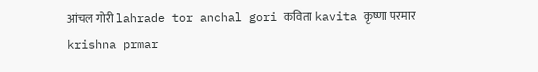आंचल गोरी lahrade tor anchal gori कविता kavita कृष्णा परमार krishna prmar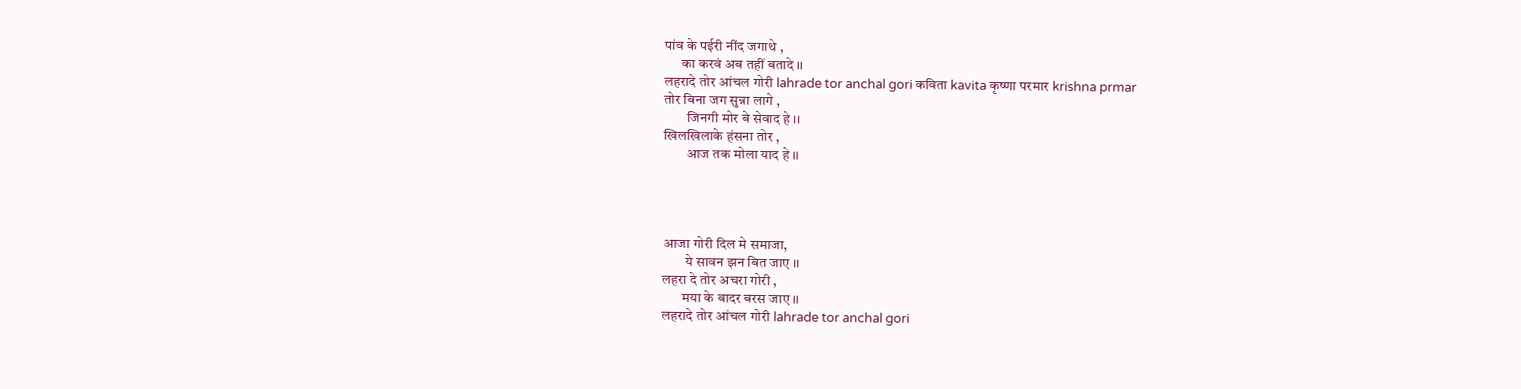पांव के पईरी नींद जगाथे ,
      का करवं अब तहीं बतादे ।।
लहरादे तोर आंचल गोरी lahrade tor anchal gori कविता kavita कृष्णा परमार krishna prmar
तोर बिना जग सुन्ना लागे ,
        जिनगी मोर बे सेवाद हे ।।
खिलखिलाके हंसना तोर ,
        आज तक मोला याद हे ।।




आजा गोरी दिल मे समाजा,
        ये सावन झन बित जाए ।।
लहरा दे तोर अचरा गोरी ,
       मया के बादर बरस जाए ।।
लहरादे तोर आंचल गोरी lahrade tor anchal gori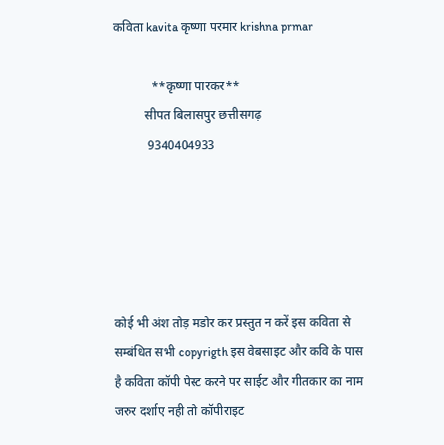कविता kavita कृष्णा परमार krishna prmar

            **कृष्णा पारकर**
          सीपत बिलासपुर छत्तीसगढ़
           9340404933





कोई भी अंश तोड़ मडोर कर प्रस्तुत न करें इस कविता से सम्बंधित सभी copyrigth इस वेबसाइट और कवि के पास है कविता कॉपी पेस्ट करने पर साईट और गीतकार का नाम जरुर दर्शाए नही तो कॉपीराइट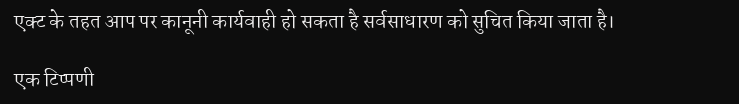एक्ट के तहत आप पर कानूनी कार्यवाही हो सकता है सर्वसाधारण को सुचित किया जाता है।

एक टिप्पणी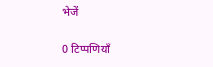भेजें

0 टिप्पणियाँ